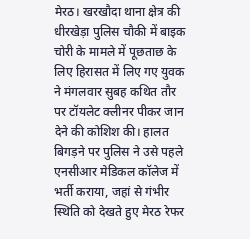मेरठ। खरखौदा थाना क्षेत्र की धीरखेड़ा पुलिस चौकी में बाइक चोरी के मामले में पूछताछ के लिए हिरासत में लिए गए युवक ने मंगलवार सुबह कथित तौर पर टॉयलेट क्लीनर पीकर जान देने की कोशिश की। हालत बिगड़ने पर पुलिस ने उसे पहले एनसीआर मेडिकल कॉलेज में भर्ती कराया, जहां से गंभीर स्थिति को देखते हुए मेरठ रेफर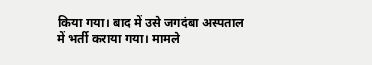किया गया। बाद में उसे जगदंबा अस्पताल में भर्ती कराया गया। मामले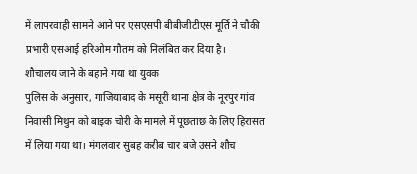में लापरवाही सामने आने पर एसएसपी बीबीजीटीएस मूर्ति ने चौकी प्रभारी एसआई हरिओम गौतम को निलंबित कर दिया है।
शौचालय जाने के बहाने गया था युवक
पुलिस के अनुसार, गाजियाबाद के मसूरी थाना क्षेत्र के नूरपुर गांव निवासी मिथुन को बाइक चोरी के मामले में पूछताछ के लिए हिरासत में लिया गया था। मंगलवार सुबह करीब चार बजे उसने शौच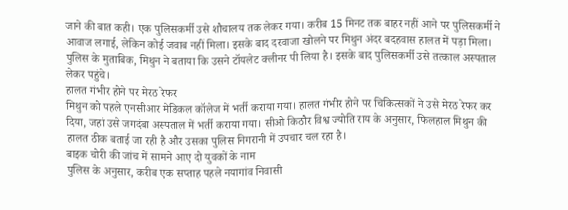जाने की बात कही। एक पुलिसकर्मी उसे शौचालय तक लेकर गया। करीब 15 मिनट तक बाहर नहीं आने पर पुलिसकर्मी ने आवाज लगाई, लेकिन कोई जवाब नहीं मिला। इसके बाद दरवाजा खोलने पर मिथुन अंदर बदहवास हालत में पड़ा मिला। पुलिस के मुताबिक, मिथुन ने बताया कि उसने टॉयलेट क्लीनर पी लिया है। इसके बाद पुलिसकर्मी उसे तत्काल अस्पताल लेकर पहुंचे।
हालत गंभीर होने पर मेरठ रेफर
मिथुन को पहले एनसीआर मेडिकल कॉलेज में भर्ती कराया गया। हालत गंभीर होने पर चिकित्सकों ने उसे मेरठ रेफर कर दिया, जहां उसे जगदंबा अस्पताल में भर्ती कराया गया। सीओ किठौर विश्व ज्योति राय के अनुसार, फिलहाल मिथुन की हालत ठीक बताई जा रही है और उसका पुलिस निगरानी में उपचार चल रहा है।
बाइक चोरी की जांच में सामने आए दो युवकों के नाम
पुलिस के अनुसार, करीब एक सप्ताह पहले नयागांव निवासी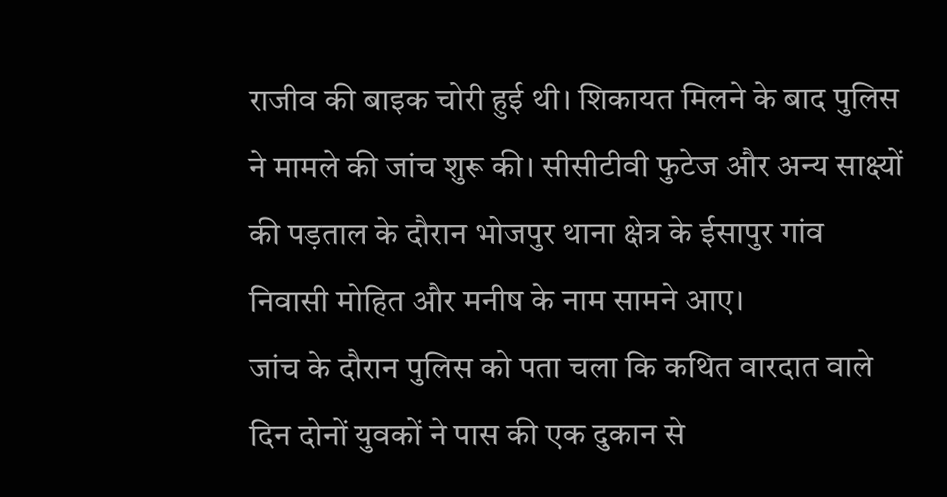राजीव की बाइक चोरी हुई थी। शिकायत मिलने के बाद पुलिस ने मामले की जांच शुरू की। सीसीटीवी फुटेज और अन्य साक्ष्यों की पड़ताल के दौरान भोजपुर थाना क्षेत्र के ईसापुर गांव निवासी मोहित और मनीष के नाम सामने आए।
जांच के दौरान पुलिस को पता चला कि कथित वारदात वाले दिन दोनों युवकों ने पास की एक दुकान से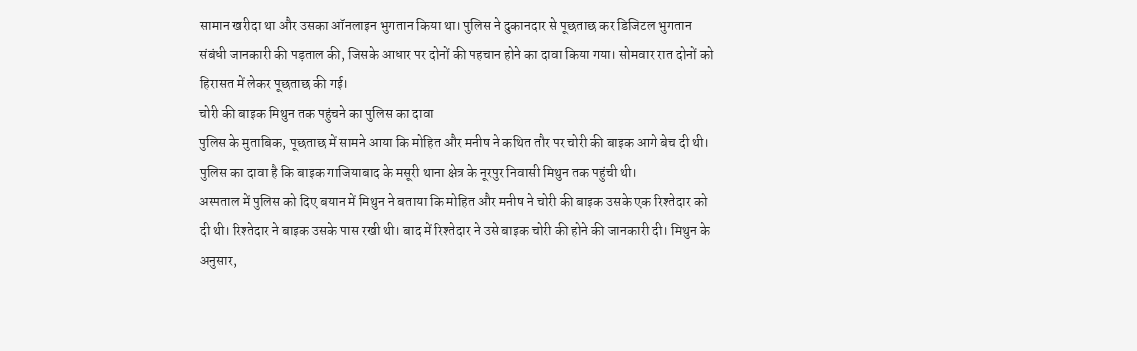सामान खरीदा था और उसका ऑनलाइन भुगतान किया था। पुलिस ने दुकानदार से पूछताछ कर डिजिटल भुगतान संबंधी जानकारी की पड़ताल की, जिसके आधार पर दोनों की पहचान होने का दावा किया गया। सोमवार रात दोनों को हिरासत में लेकर पूछताछ की गई।
चोरी की बाइक मिथुन तक पहुंचने का पुलिस का दावा
पुलिस के मुताबिक, पूछताछ में सामने आया कि मोहित और मनीष ने कथित तौर पर चोरी की बाइक आगे बेच दी थी। पुलिस का दावा है कि बाइक गाजियाबाद के मसूरी थाना क्षेत्र के नूरपुर निवासी मिथुन तक पहुंची थी।
अस्पताल में पुलिस को दिए बयान में मिथुन ने बताया कि मोहित और मनीष ने चोरी की बाइक उसके एक रिश्तेदार को दी थी। रिश्तेदार ने बाइक उसके पास रखी थी। बाद में रिश्तेदार ने उसे बाइक चोरी की होने की जानकारी दी। मिथुन के अनुसार,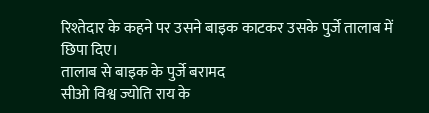रिश्तेदार के कहने पर उसने बाइक काटकर उसके पुर्जे तालाब में छिपा दिए।
तालाब से बाइक के पुर्जे बरामद
सीओ विश्व ज्योति राय के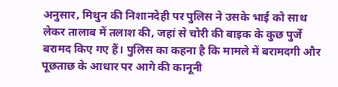अनुसार, मिथुन की निशानदेही पर पुलिस ने उसके भाई को साथ लेकर तालाब में तलाश की, जहां से चोरी की बाइक के कुछ पुर्जे बरामद किए गए हैं। पुलिस का कहना है कि मामले में बरामदगी और पूछताछ के आधार पर आगे की कानूनी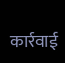कार्रवाई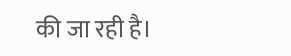की जा रही है।